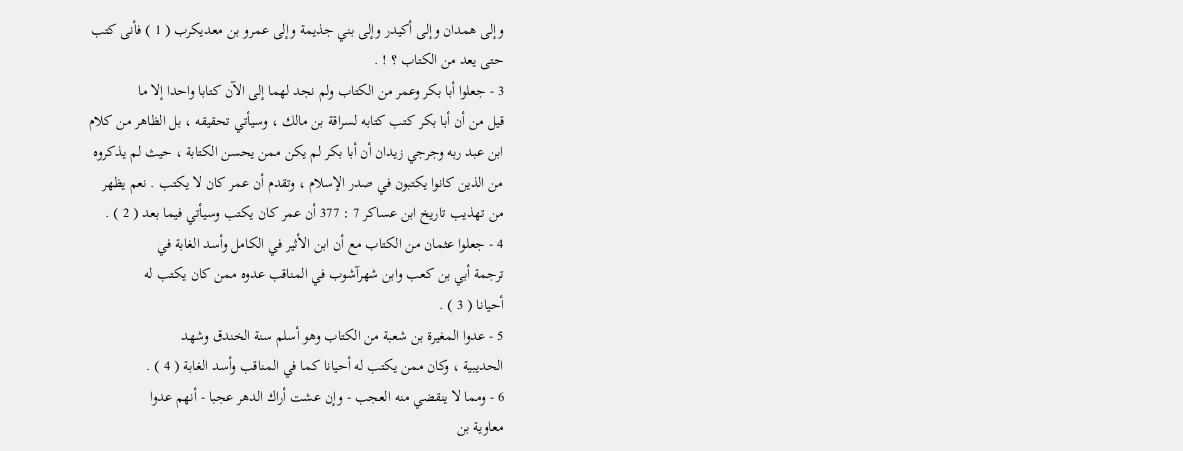وإلى همدان وإلى أكيدر وإلى بني جذيمة وإلى عمرو بن معديكرب ( 1 ) فأنى كتب
حتى يعد من الكتاب ؟ ! .
3 - جعلوا أبا بكر وعمر من الكتاب ولم نجد لهما إلى الآن كتابا واحدا إلا ما
قيل من أن أبا بكر كتب كتابه لسراقة بن مالك ، وسيأتي تحقيقه ، بل الظاهر من كلام
ابن عبد ربه وجرجي زيدان أن أبا بكر لم يكن ممن يحسن الكتابة ، حيث لم يذكروه
من الذين كانوا يكتبون في صدر الإسلام ، وتقدم أن عمر كان لا يكتب . نعم يظهر
من تهذيب تاريخ ابن عساكر 7 : 377 أن عمر كان يكتب وسيأتي فيما بعد ( 2 ) .
4 - جعلوا عثمان من الكتاب مع أن ابن الأثير في الكامل وأسد الغابة في
ترجمة أبي بن كعب وابن شهرآشوب في المناقب عدوه ممن كان يكتب له
أحيانا ( 3 ) .
5 - عدوا المغيرة بن شعبة من الكتاب وهو أسلم سنة الخندق وشهد
الحديبية ، وكان ممن يكتب له أحيانا كما في المناقب وأسد الغابة ( 4 ) .
6 - ومما لا ينقضي منه العجب - وإن عشت أراك الدهر عجبا - أنهم عدوا
معاوية بن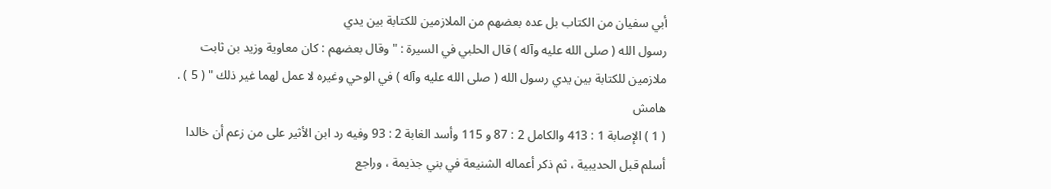أبي سفيان من الكتاب بل عده بعضهم من الملازمين للكتابة بين يدي
رسول الله ( صلى الله عليه وآله ) قال الحلبي في السيرة : " وقال بعضهم : كان معاوية وزيد بن ثابت
ملازمين للكتابة بين يدي رسول الله ( صلى الله عليه وآله ) في الوحي وغيره لا عمل لهما غير ذلك " ( 5 ) .
هامش
( 1 ) الإصابة 1 : 413 والكامل 2 : 87 و 115 وأسد الغابة 2 : 93 وفيه رد ابن الأثير على من زعم أن خالدا
أسلم قبل الحديبية ، ثم ذكر أعماله الشنيعة في بني جذيمة ، وراجع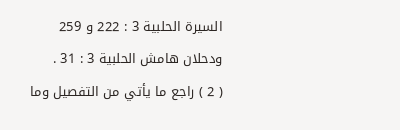السيرة الحلبية 3 : 222 و 259
ودحلان هامش الحلبية 3 : 31 .
( 2 ) راجع ما يأتي من التفصيل وما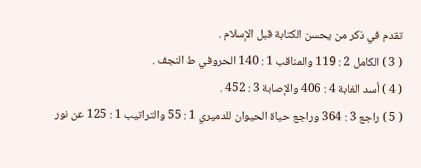تقدم في ذكر من يحسن الكتابة قبل الإسلام .
( 3 ) الكامل 2 : 119 والمناقب 1 : 140 الحروفي ط النجف .
( 4 ) أسد الغابة 4 : 406 والإصابة 3 : 452 .
( 5 ) راجع 3 : 364 وراجع حياة الحيوان للدميري 1 : 55 والتراتيب 1 : 125 عن نور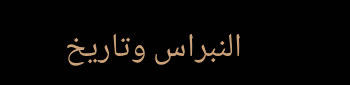النبراس وتاريخ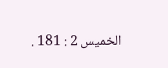الخميس 2 : 181 .